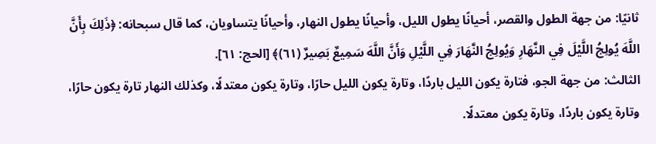ثانيًا: من جهة الطول والقصر، أحيانًا يطول الليل، وأحيانًا يطول النهار، وأحيانًا يتساويان، كما قال سبحانه: ﴿ذَلِكَ بِأَنَّ اللَّهَ يُولِجُ اللَّيْلَ فِي النَّهَارِ وَيُولِجُ النَّهَارَ فِي اللَّيْلِ وَأَنَّ اللَّهَ سَمِيعٌ بَصِيرٌ (٦١)﴾ [الحج: ٦١].
الثالث: من جهة الجو، فتارة يكون الليل باردًا، وتارة يكون الليل حارًا، وتارة يكون معتدلًا، وكذلك النهار تارة يكون حارًا، وتارة يكون باردًا، وتارة يكون معتدلًا.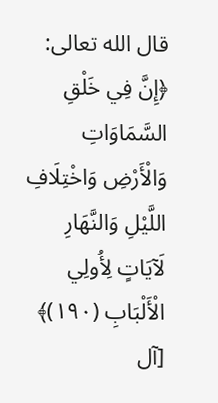قال الله تعالى: ﴿إِنَّ فِي خَلْقِ السَّمَاوَاتِ وَالْأَرْضِ وَاخْتِلَافِ اللَّيْلِ وَالنَّهَارِ لَآيَاتٍ لِأُولِي الْأَلْبَابِ (١٩٠)﴾ [آل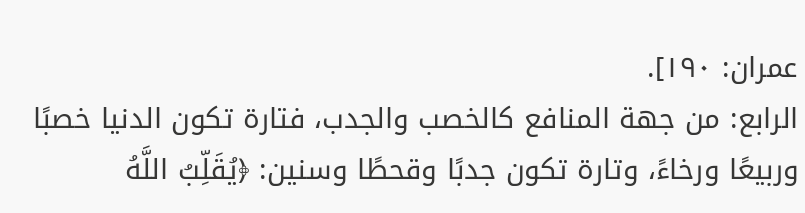عمران: ١٩٠].
الرابع: من جهة المنافع كالخصب والجدب، فتارة تكون الدنيا خصبًا وربيعًا ورخاءً، وتارة تكون جدبًا وقحطًا وسنين: ﴿يُقَلِّبُ اللَّهُ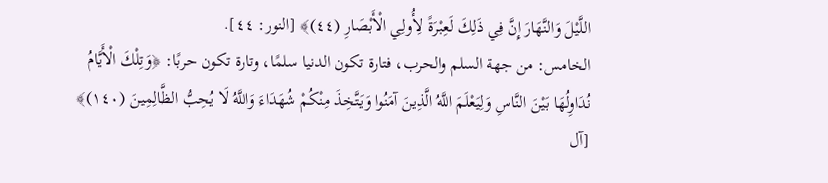اللَّيْلَ وَالنَّهَارَ إِنَّ فِي ذَلِكَ لَعِبْرَةً لِأُولِي الْأَبْصَارِ (٤٤)﴾ [النور: ٤٤].
الخامس: من جهة السلم والحرب، فتارة تكون الدنيا سلمًا، وتارة تكون حربًا: ﴿وَتِلْكَ الْأَيَّامُ نُدَاوِلُهَا بَيْنَ النَّاسِ وَلِيَعْلَمَ اللَّهُ الَّذِينَ آمَنُوا وَيَتَّخِذَ مِنْكُمْ شُهَدَاءَ وَاللَّهُ لَا يُحِبُّ الظَّالِمِينَ (١٤٠)﴾ [آل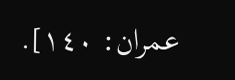عمران: ١٤٠].